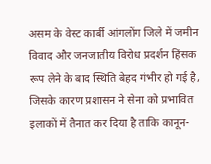असम के वेस्ट कार्बी आंगलोंग जिले में जमीन विवाद और जनजातीय विरोध प्रदर्शन हिंसक रूप लेने के बाद स्थिति बेहद गंभीर हो गई है, जिसके कारण प्रशासन ने सेना को प्रभावित इलाकों में तैनात कर दिया है ताकि कानून-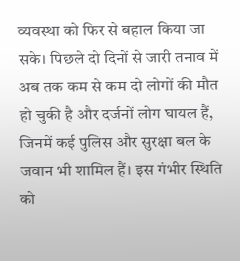व्यवस्था को फिर से बहाल किया जा सके। पिछले दो दिनों से जारी तनाव में अब तक कम से कम दो लोगों की मौत हो चुकी है और दर्जनों लोग घायल हैं, जिनमें कई पुलिस और सुरक्षा बल के जवान भी शामिल हैं। इस गंभीर स्थिति को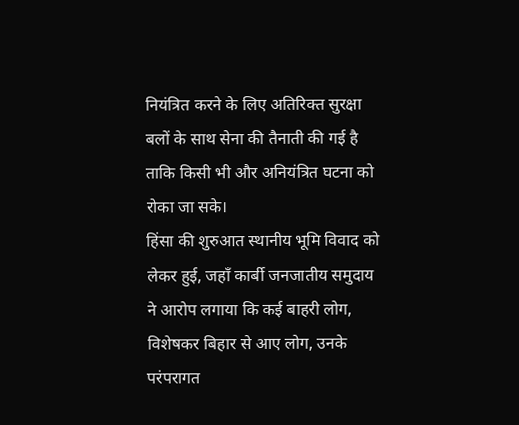नियंत्रित करने के लिए अतिरिक्त सुरक्षा बलों के साथ सेना की तैनाती की गई है ताकि किसी भी और अनियंत्रित घटना को रोका जा सके।
हिंसा की शुरुआत स्थानीय भूमि विवाद को लेकर हुई, जहाँ कार्बी जनजातीय समुदाय ने आरोप लगाया कि कई बाहरी लोग, विशेषकर बिहार से आए लोग, उनके परंपरागत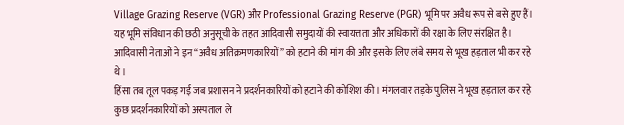Village Grazing Reserve (VGR) और Professional Grazing Reserve (PGR) भूमि पर अवैध रूप से बसे हुए हैं। यह भूमि संविधान की छठी अनुसूची के तहत आदिवासी समुदायों की स्वायत्तता और अधिकारों की रक्षा के लिए संरक्षित है। आदिवासी नेताओं ने इन “अवैध अतिक्रमणकारियों” को हटाने की मांग की और इसके लिए लंबे समय से भूख हड़ताल भी कर रहे थे।
हिंसा तब तूल पकड़ गई जब प्रशासन ने प्रदर्शनकारियों को हटाने की कोशिश की। मंगलवार तड़के पुलिस ने भूख हड़ताल कर रहे कुछ प्रदर्शनकारियों को अस्पताल ले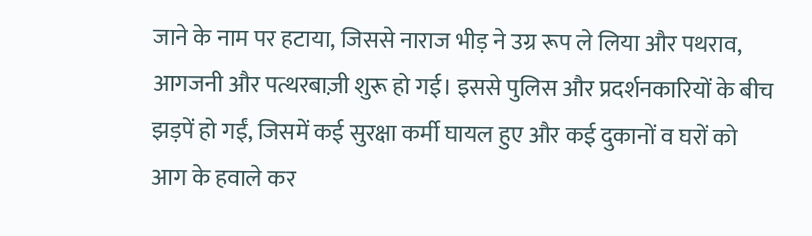जाने के नाम पर हटाया, जिससे नाराज भीड़ ने उग्र रूप ले लिया और पथराव, आगजनी और पत्थरबाज़ी शुरू हो गई। इससे पुलिस और प्रदर्शनकारियों के बीच झड़पें हो गईं, जिसमें कई सुरक्षा कर्मी घायल हुए और कई दुकानों व घरों को आग के हवाले कर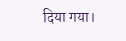दिया गया।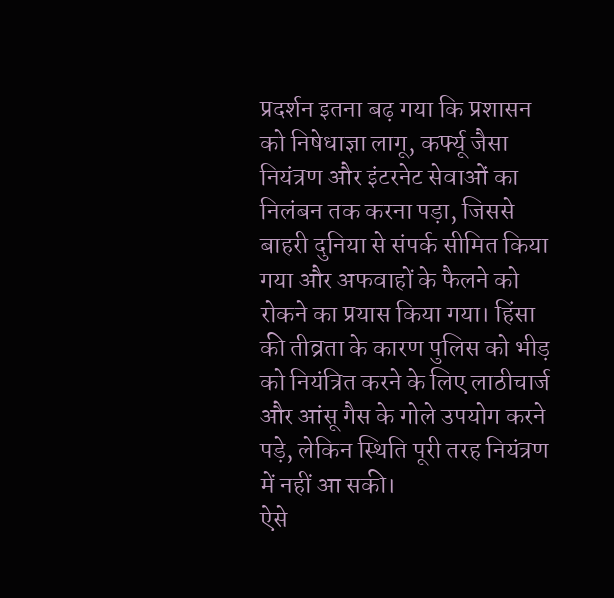प्रदर्शन इतना बढ़ गया कि प्रशासन को निषेधाज्ञा लागू, कर्फ्यू जैसा नियंत्रण और इंटरनेट सेवाओं का निलंबन तक करना पड़ा, जिससे बाहरी दुनिया से संपर्क सीमित किया गया और अफवाहों के फैलने को रोकने का प्रयास किया गया। हिंसा की तीव्रता के कारण पुलिस को भीड़ को नियंत्रित करने के लिए लाठीचार्ज और आंसू गैस के गोले उपयोग करने पड़े, लेकिन स्थिति पूरी तरह नियंत्रण में नहीं आ सकी।
ऐसे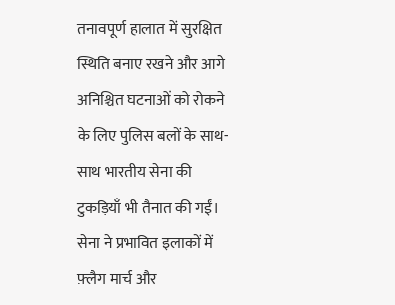तनावपूर्ण हालात में सुरक्षित स्थिति बनाए रखने और आगे अनिश्चित घटनाओं को रोकने के लिए पुलिस बलों के साथ-साथ भारतीय सेना की टुकड़ियाँ भी तैनात की गईं। सेना ने प्रभावित इलाकों में फ़्लैग मार्च और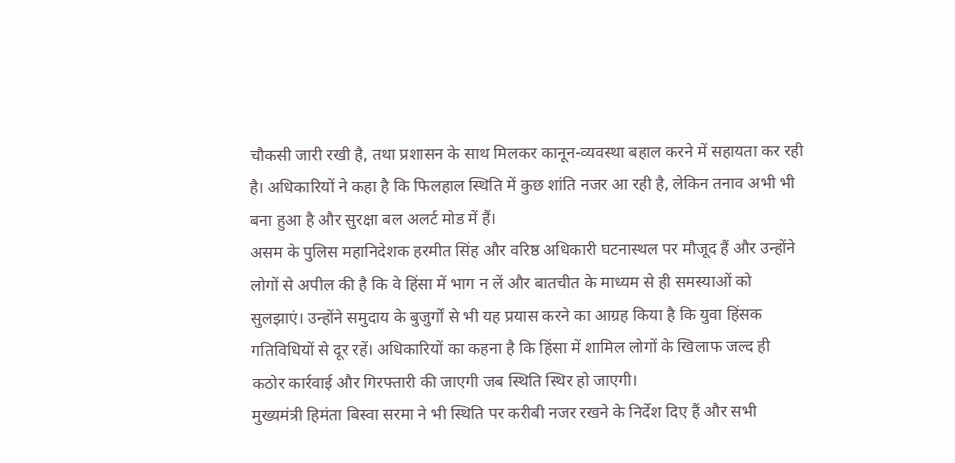चौकसी जारी रखी है, तथा प्रशासन के साथ मिलकर कानून-व्यवस्था बहाल करने में सहायता कर रही है। अधिकारियों ने कहा है कि फिलहाल स्थिति में कुछ शांति नजर आ रही है, लेकिन तनाव अभी भी बना हुआ है और सुरक्षा बल अलर्ट मोड में हैं।
असम के पुलिस महानिदेशक हरमीत सिंह और वरिष्ठ अधिकारी घटनास्थल पर मौजूद हैं और उन्होंने लोगों से अपील की है कि वे हिंसा में भाग न लें और बातचीत के माध्यम से ही समस्याओं को सुलझाएं। उन्होंने समुदाय के बुजुर्गों से भी यह प्रयास करने का आग्रह किया है कि युवा हिंसक गतिविधियों से दूर रहें। अधिकारियों का कहना है कि हिंसा में शामिल लोगों के खिलाफ जल्द ही कठोर कार्रवाई और गिरफ्तारी की जाएगी जब स्थिति स्थिर हो जाएगी।
मुख्यमंत्री हिमंता बिस्वा सरमा ने भी स्थिति पर करीबी नजर रखने के निर्देश दिए हैं और सभी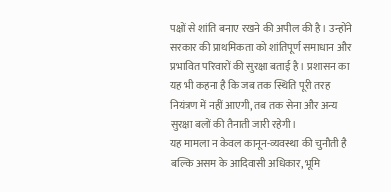पक्षों से शांति बनाए रखने की अपील की है। उन्होंने सरकार की प्राथमिकता को शांतिपूर्ण समाधान और प्रभावित परिवारों की सुरक्षा बताई है। प्रशासन का यह भी कहना है कि जब तक स्थिति पूरी तरह नियंत्रण में नहीं आएगी, तब तक सेना और अन्य सुरक्षा बलों की तैनाती जारी रहेगी।
यह मामला न केवल कानून-व्यवस्था की चुनौती है बल्कि असम के आदिवासी अधिकार, भूमि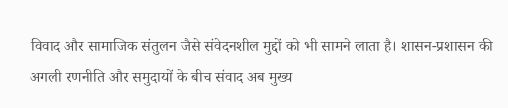विवाद और सामाजिक संतुलन जैसे संवेदनशील मुद्दों को भी सामने लाता है। शासन-प्रशासन की अगली रणनीति और समुदायों के बीच संवाद अब मुख्य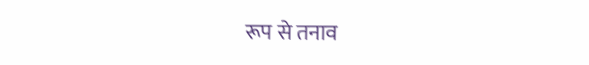रूप से तनाव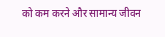को कम करने और सामान्य जीवन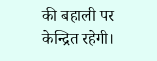की बहाली पर केन्द्रित रहेगी।